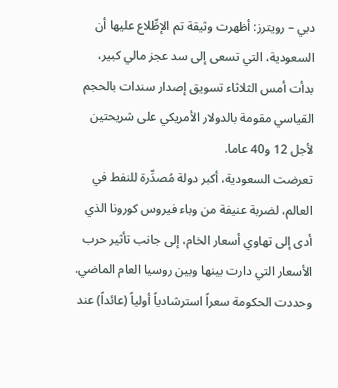دبي – رويترز: أظهرت وثيقة تم الإطِّلاع عليها أن السعودية، التي تسعى إلى سد عجز مالي كبير، بدأت أمس الثلاثاء تسويق إصدار سندات بالحجم القياسي مقومة بالدولار الأمريكي على شريحتين لأجل 12 و40 عاما.
تعرضت السعودية، أكبر دولة مُصدِّرة للنفط في العالم، لضربة عنيفة من وباء فيروس كورونا الذي أدى إلى تهاوي أسعار الخام، إلى جانب تأثير حرب الأسعار التي دارت بينها وبين روسيا العام الماضي.
وحددت الحكومة سعراً استرشادياً أولياً (عائداً) عند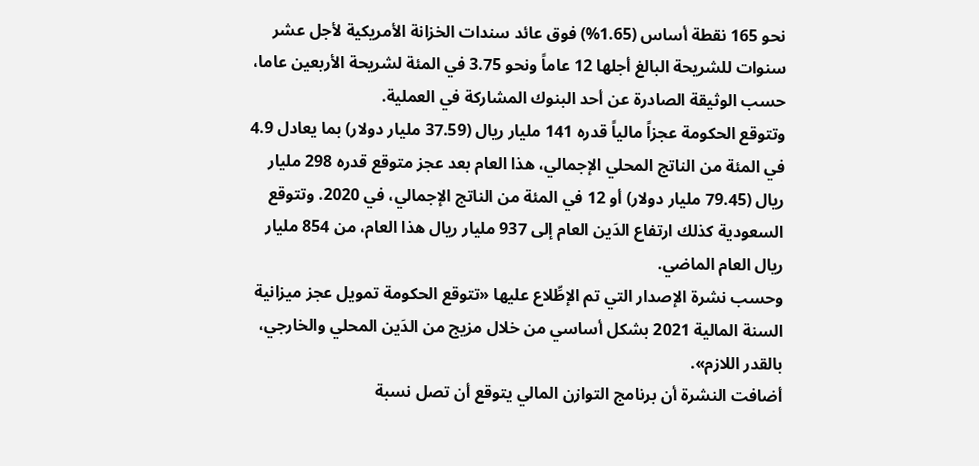نحو 165 نقطة أساس (1.65%) فوق عائد سندات الخزانة الأمريكية لأجل عشر سنوات للشريحة البالغ أجلها 12 عاماً ونحو 3.75 في المئة لشريحة الأربعين عاما، حسب الوثيقة الصادرة عن أحد البنوك المشاركة في العملية.
وتتوقع الحكومة عجزاً مالياً قدره 141 مليار ريال (37.59 مليار دولار) بما يعادل 4.9 في المئة من الناتج المحلي الإجمالي، هذا العام بعد عجز متوقع قدره 298 مليار ريال (79.45 مليار دولار) أو 12 في المئة من الناتج الإجمالي، في 2020. وتتوقع السعودية كذلك ارتفاع الدَين العام إلى 937 مليار ريال هذا العام، من 854 مليار ريال العام الماضي.
وحسب نشرة الإصدار التي تم الإطِّلاع عليها «تتوقع الحكومة تمويل عجز ميزانية السنة المالية 2021 بشكل أساسي من خلال مزيج من الدَين المحلي والخارجي، بالقدر اللازم».
أضافت النشرة أن برنامج التوازن المالي يتوقع أن تصل نسبة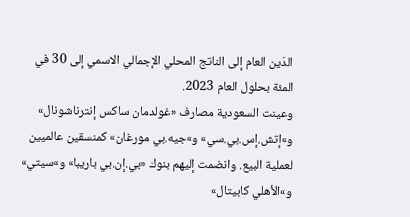الدَين العام إلى الناتج المحلي الإجمالي الاسمي إلى 30 في المئة بحلول العام 2023.
وعينت السعودية مصارف «غولدمان ساكس إنترناشونال» و»إتش.إس.بي.سي» و»جيه.بي مورغان» كمنسقين عالميين لعملية البيع. وانضمت إليهم بنوك «بي.إن.بي باريبا» و»سيتي» و»الأهلي كابيتال»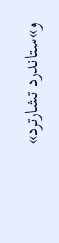و»ستاندرد تشارترد»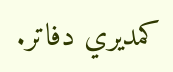كمديري دفاتر.